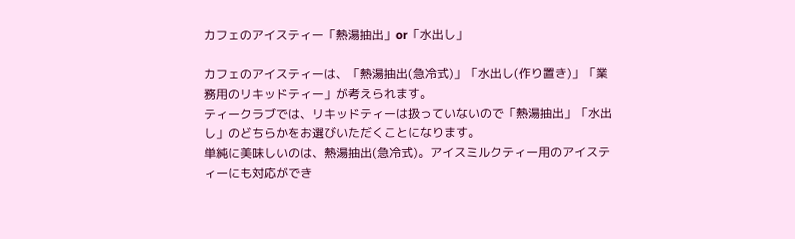カフェのアイスティー「熱湯抽出」or「水出し」

カフェのアイスティーは、「熱湯抽出(急冷式)」「水出し(作り置き)」「業務用のリキッドティー」が考えられます。
ティークラブでは、リキッドティーは扱っていないので「熱湯抽出」「水出し」のどちらかをお選びいただくことになります。
単純に美味しいのは、熱湯抽出(急冷式)。アイスミルクティー用のアイスティーにも対応ができ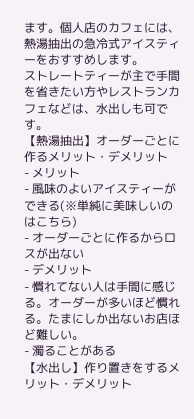ます。個人店のカフェには、熱湯抽出の急冷式アイスティーをおすすめします。
ストレートティーが主で手間を省きたい方やレストランカフェなどは、水出しも可です。
【熱湯抽出】オーダーごとに作るメリット・デメリット
- メリット
- 風味のよいアイスティーができる(※単純に美味しいのはこちら)
- オーダーごとに作るからロスが出ない
- デメリット
- 慣れてない人は手間に感じる。オーダーが多いほど慣れる。たまにしか出ないお店ほど難しい。
- 濁ることがある
【水出し】作り置きをするメリット・デメリット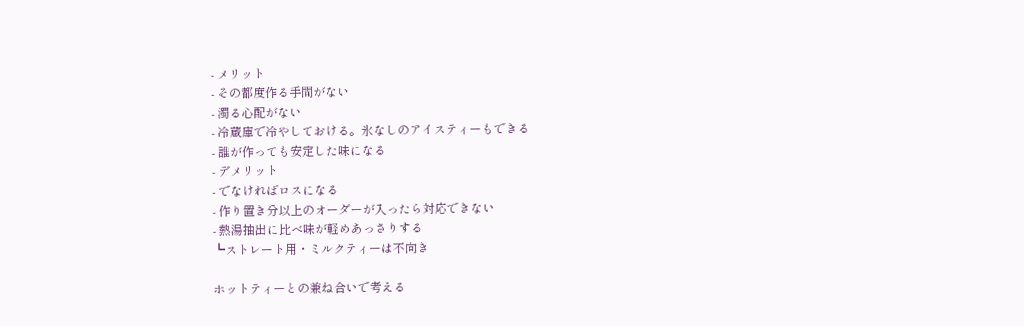- メリット
- その都度作る手間がない
- 濁る心配がない
- 冷蔵庫で冷やしておける。氷なしのアイスティーもできる
- 誰が作っても安定した味になる
- デメリット
- でなければロスになる
- 作り置き分以上のオーダーが入ったら対応できない
- 熱湯抽出に比べ味が軽めあっさりする
┗ストレート用・ミルクティーは不向き

ホットティーとの兼ね合いで考える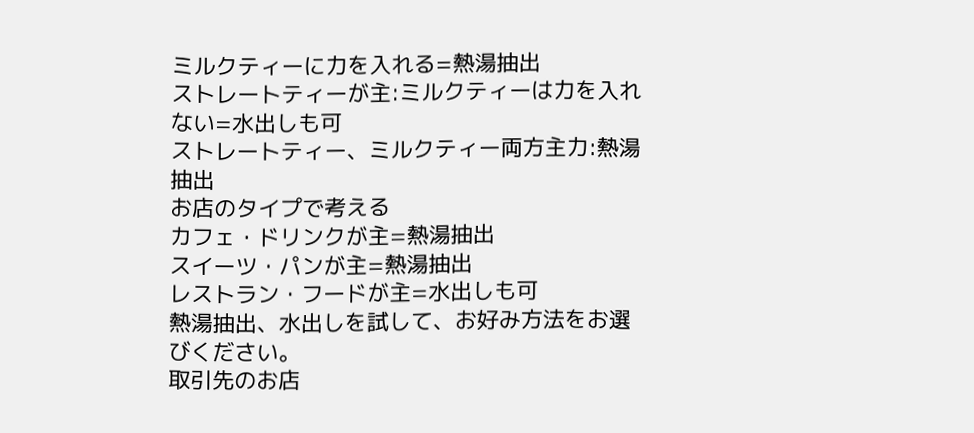ミルクティーに力を入れる=熱湯抽出
ストレートティーが主:ミルクティーは力を入れない=水出しも可
ストレートティー、ミルクティー両方主力:熱湯抽出
お店のタイプで考える
カフェ・ドリンクが主=熱湯抽出
スイーツ・パンが主=熱湯抽出
レストラン・フードが主=水出しも可
熱湯抽出、水出しを試して、お好み方法をお選びください。
取引先のお店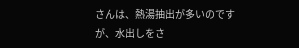さんは、熱湯抽出が多いのですが、水出しをさ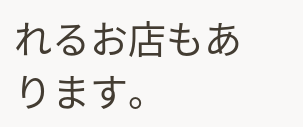れるお店もあります。